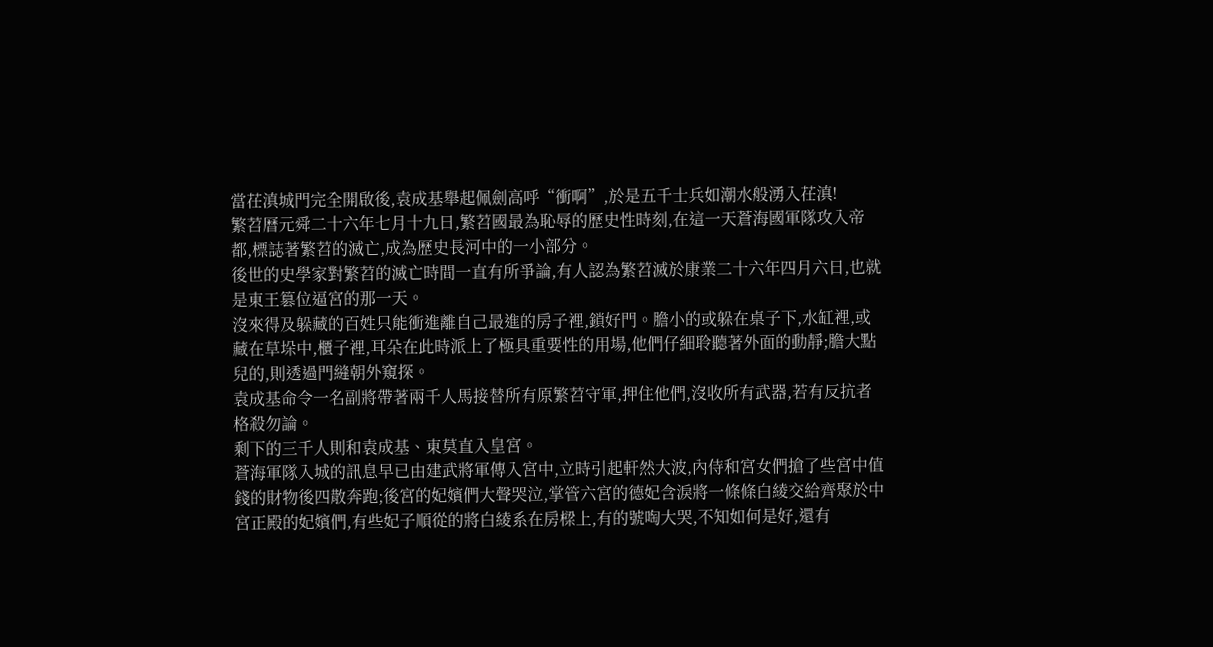當茌滇城門完全開啟後,袁成基舉起佩劍高呼“衝啊”,於是五千士兵如潮水般湧入茌滇!
繁苕曆元舜二十六年七月十九日,繁苕國最為恥辱的歷史性時刻,在這一天蒼海國軍隊攻入帝都,標誌著繁苕的滅亡,成為歷史長河中的一小部分。
後世的史學家對繁苕的滅亡時間一直有所爭論,有人認為繁苕滅於康業二十六年四月六日,也就是東王篡位逼宮的那一天。
沒來得及躲藏的百姓只能衝進離自己最進的房子裡,鎖好門。膽小的或躲在桌子下,水缸裡,或藏在草垛中,櫃子裡,耳朵在此時派上了極具重要性的用場,他們仔細聆聽著外面的動靜;膽大點兒的,則透過門縫朝外窺探。
袁成基命令一名副將帶著兩千人馬接替所有原繁苕守軍,押住他們,沒收所有武器,若有反抗者格殺勿論。
剩下的三千人則和袁成基、東莫直入皇宮。
蒼海軍隊入城的訊息早已由建武將軍傳入宮中,立時引起軒然大波,內侍和宮女們搶了些宮中值錢的財物後四散奔跑;後宮的妃嬪們大聲哭泣,掌管六宮的德妃含淚將一條條白綾交給齊聚於中宮正殿的妃嬪們,有些妃子順從的將白綾系在房樑上,有的號啕大哭,不知如何是好,還有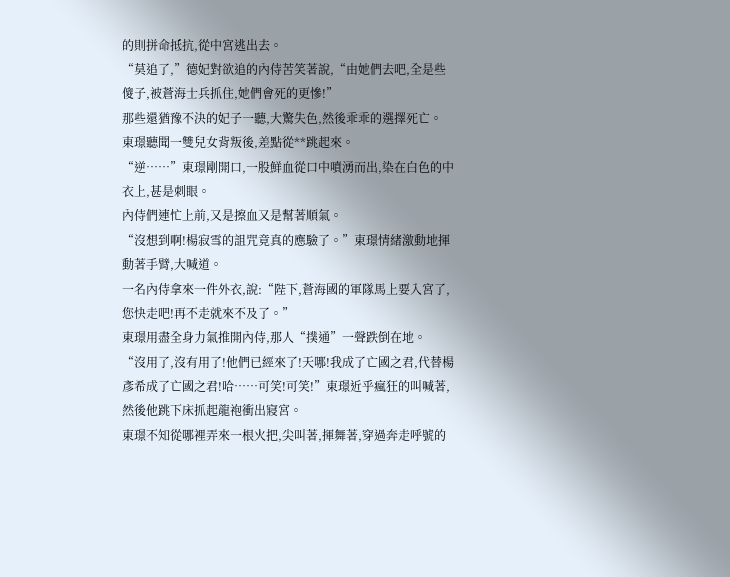的則拼命抵抗,從中宮逃出去。
“莫追了,”德妃對欲追的內侍苦笑著說,“由她們去吧,全是些傻子,被蒼海士兵抓住,她們會死的更慘!”
那些還猶豫不決的妃子一聽,大驚失色,然後乖乖的選擇死亡。
東璟聽聞一雙兒女背叛後,差點從**跳起來。
“逆……”東璟剛開口,一股鮮血從口中噴湧而出,染在白色的中衣上,甚是刺眼。
內侍們連忙上前,又是擦血又是幫著順氣。
“沒想到啊!楊寂雪的詛咒竟真的應驗了。”東璟情緒激動地揮動著手臂,大喊道。
一名內侍拿來一件外衣,說:“陛下,蒼海國的軍隊馬上要入宮了,您快走吧!再不走就來不及了。”
東璟用盡全身力氣推開內侍,那人“撲通”一聲跌倒在地。
“沒用了,沒有用了!他們已經來了!天哪!我成了亡國之君,代替楊彥希成了亡國之君!哈……可笑!可笑!”東璟近乎瘋狂的叫喊著,然後他跳下床抓起龍袍衝出寢宮。
東璟不知從哪裡弄來一根火把,尖叫著,揮舞著,穿過奔走呼號的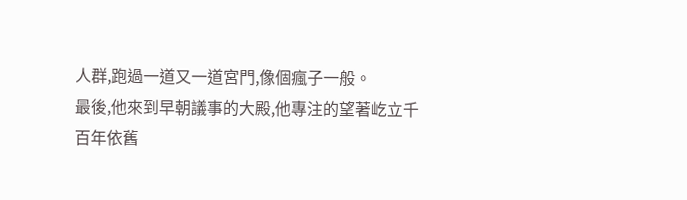人群,跑過一道又一道宮門,像個瘋子一般。
最後,他來到早朝議事的大殿,他專注的望著屹立千百年依舊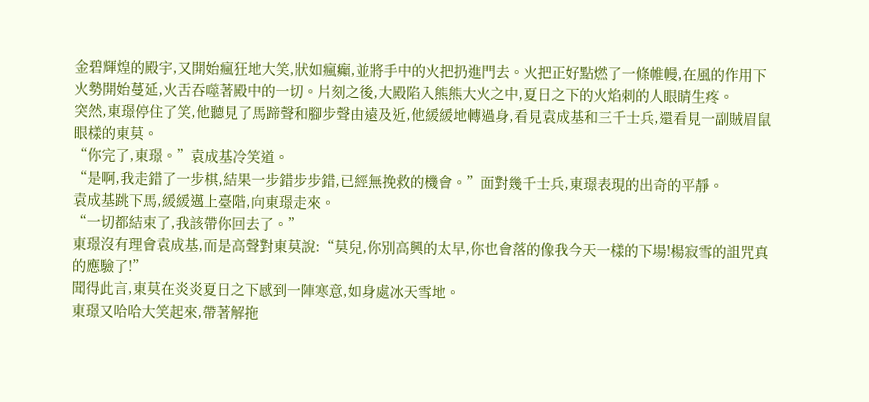金碧輝煌的殿宇,又開始瘋狂地大笑,狀如瘋癲,並將手中的火把扔進門去。火把正好點燃了一條帷幔,在風的作用下火勢開始蔓延,火舌吞噬著殿中的一切。片刻之後,大殿陷入熊熊大火之中,夏日之下的火焰刺的人眼睛生疼。
突然,東璟停住了笑,他聽見了馬蹄聲和腳步聲由遠及近,他緩緩地轉過身,看見袁成基和三千士兵,還看見一副賊眉鼠眼樣的東莫。
“你完了,東璟。”袁成基冷笑道。
“是啊,我走錯了一步棋,結果一步錯步步錯,已經無挽救的機會。”面對幾千士兵,東璟表現的出奇的平靜。
袁成基跳下馬,緩緩邁上臺階,向東璟走來。
“一切都結束了,我該帶你回去了。”
東璟沒有理會袁成基,而是高聲對東莫說:“莫兒,你別高興的太早,你也會落的像我今天一樣的下場!楊寂雪的詛咒真的應驗了!”
聞得此言,東莫在炎炎夏日之下感到一陣寒意,如身處冰天雪地。
東璟又哈哈大笑起來,帶著解拖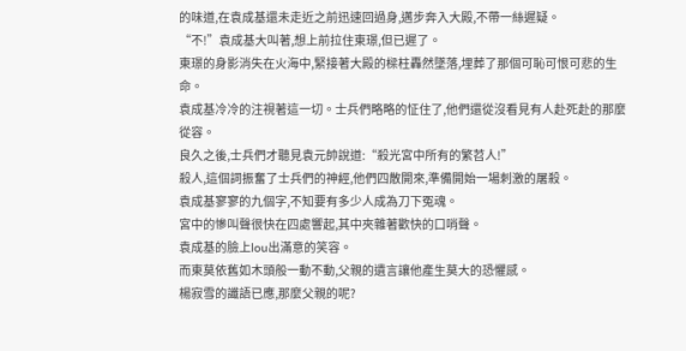的味道,在袁成基還未走近之前迅速回過身,邁步奔入大殿,不帶一絲遲疑。
“不!”袁成基大叫著,想上前拉住東璟,但已遲了。
東璟的身影消失在火海中,緊接著大殿的樑柱轟然墜落,埋葬了那個可恥可恨可悲的生命。
袁成基冷冷的注視著這一切。士兵們略略的怔住了,他們還從沒看見有人赴死赴的那麼從容。
良久之後,士兵們才聽見袁元帥說道:“殺光宮中所有的繁苕人!”
殺人,這個詞振奮了士兵們的神經,他們四散開來,準備開始一場刺激的屠殺。
袁成基寥寥的九個字,不知要有多少人成為刀下冤魂。
宮中的慘叫聲很快在四處響起,其中夾雜著歡快的口哨聲。
袁成基的臉上lou出滿意的笑容。
而東莫依舊如木頭般一動不動,父親的遺言讓他產生莫大的恐懼感。
楊寂雪的讖語已應,那麼父親的呢?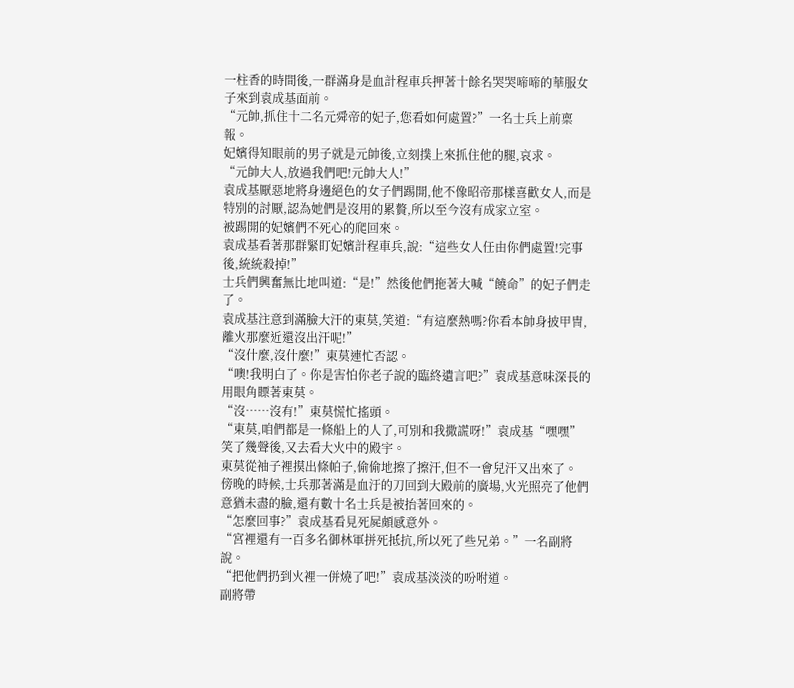一柱香的時間後,一群滿身是血計程車兵押著十餘名哭哭啼啼的華服女子來到袁成基面前。
“元帥,抓住十二名元舜帝的妃子,您看如何處置?”一名士兵上前稟報。
妃嬪得知眼前的男子就是元帥後,立刻撲上來抓住他的腿,哀求。
“元帥大人,放過我們吧!元帥大人!”
袁成基厭惡地將身邊絕色的女子們踢開,他不像昭帝那樣喜歡女人,而是特別的討厭,認為她們是沒用的累贅,所以至今沒有成家立室。
被踢開的妃嬪們不死心的爬回來。
袁成基看著那群緊盯妃嬪計程車兵,說:“這些女人任由你們處置!完事後,統統殺掉!”
士兵們興奮無比地叫道:“是!”然後他們拖著大喊“饒命”的妃子們走了。
袁成基注意到滿臉大汗的東莫,笑道:“有這麼熱嗎?你看本帥身披甲冑,離火那麼近還沒出汗呢!”
“沒什麼,沒什麼!”東莫連忙否認。
“噢!我明白了。你是害怕你老子說的臨終遺言吧?”袁成基意味深長的用眼角瞟著東莫。
“沒……沒有!”東莫慌忙搖頭。
“東莫,咱們都是一條船上的人了,可別和我撒謊呀!”袁成基“嘿嘿”笑了幾聲後,又去看大火中的殿宇。
東莫從袖子裡摸出條帕子,偷偷地擦了擦汗,但不一會兒汗又出來了。
傍晚的時候,士兵那著滿是血汙的刀回到大殿前的廣場,火光照亮了他們意猶未盡的臉,還有數十名士兵是被抬著回來的。
“怎麼回事?”袁成基看見死屍頗感意外。
“宮裡還有一百多名御林軍拼死抵抗,所以死了些兄弟。”一名副將說。
“把他們扔到火裡一併燒了吧!”袁成基淡淡的吩咐道。
副將帶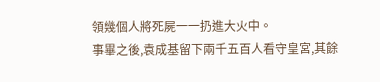領幾個人將死屍一一扔進大火中。
事畢之後,袁成基留下兩千五百人看守皇宮,其餘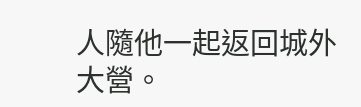人隨他一起返回城外大營。